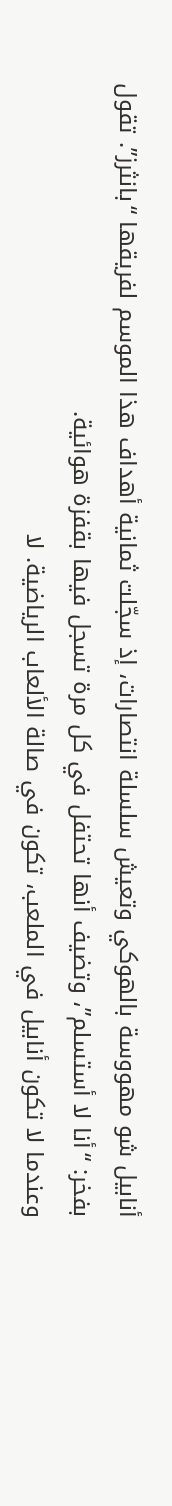أنابيل شو مهووسة بالهوكي وتعيش سلسلة انتصارات، إذ سجّلت ثمانية أهداف هذا الموسم لفريقها “بانثرز”. تقول بفخر: “أنا لا أستسلم”، وتضيف أنها تحتفل في كل مرة تسجل فيها بقفزة هوائية.
وعندما لا تكون أنابيل في الملعب، تكون في صالة الألعاب الرياضية. لا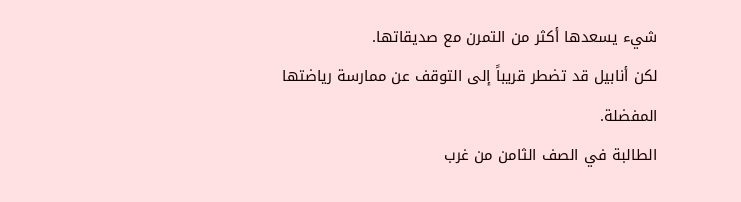شيء يسعدها أكثر من التمرن مع صديقاتها.
لكن أنابيل قد تضطر قريباً إلى التوقف عن ممارسة رياضتها المفضلة.
الطالبة في الصف الثامن من غرب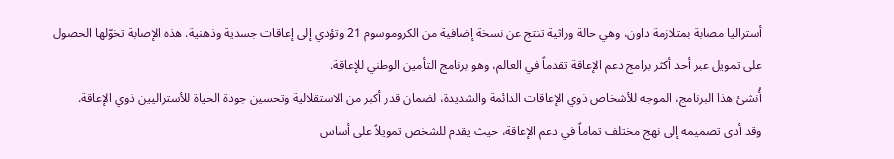أستراليا مصابة بمتلازمة داون، وهي حالة وراثية تنتج عن نسخة إضافية من الكروموسوم 21 وتؤدي إلى إعاقات جسدية وذهنية. هذه الإصابة تخوّلها الحصول على تمويل عبر أحد أكثر برامج دعم الإعاقة تقدماً في العالم، وهو برنامج التأمين الوطني للإعاقة.
أُنشئ هذا البرنامج، الموجه للأشخاص ذوي الإعاقات الدائمة والشديدة، لضمان قدر أكبر من الاستقلالية وتحسين جودة الحياة للأستراليين ذوي الإعاقة.
وقد أدى تصميمه إلى نهج مختلف تماماً في دعم الإعاقة، حيث يقدم للشخص تمويلاً على أساس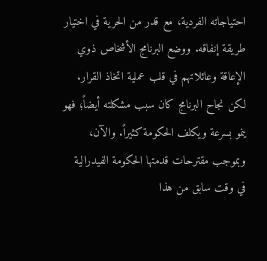احتياجاته الفردية، مع قدر من الحرية في اختيار طريقة إنفاقه. ووضع البرنامج الأشخاص ذوي الإعاقة وعائلاتهم في قلب عملية اتخاذ القرار.
لكن نجاح البرنامج كان سبب مشكلته أيضاً؛ فهو ينمو بسرعة ويكلف الحكومة كثيراً. والآن، وبموجب مقترحات قدمتها الحكومة الفيدرالية في وقت سابق من هذا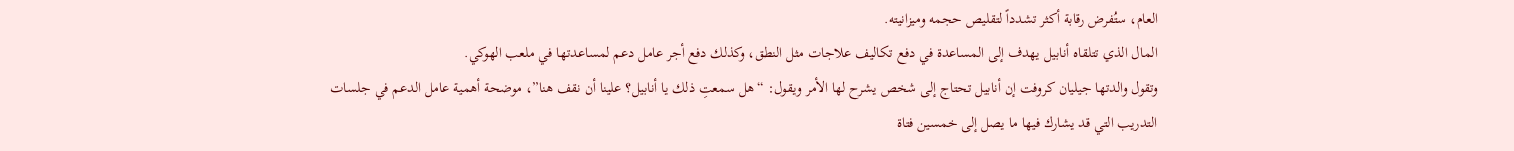العام، ستُفرض رقابة أكثر تشدداً لتقليص حجمه وميزانيته.
المال الذي تتلقاه أنابيل يهدف إلى المساعدة في دفع تكاليف علاجات مثل النطق، وكذلك دفع أجر عامل دعم لمساعدتها في ملعب الهوكي.
وتقول والدتها جيليان كروفت إن أنابيل تحتاج إلى شخص يشرح لها الأمر ويقول: “هل سمعتِ ذلك يا أنابيل؟ علينا أن نقف هنا”، موضحة أهمية عامل الدعم في جلسات التدريب التي قد يشارك فيها ما يصل إلى خمسين فتاة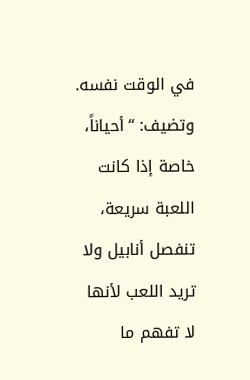في الوقت نفسه.
وتضيف: “أحياناً، خاصة إذا كانت اللعبة سريعة، تنفصل أنابيل ولا تريد اللعب لأنها لا تفهم ما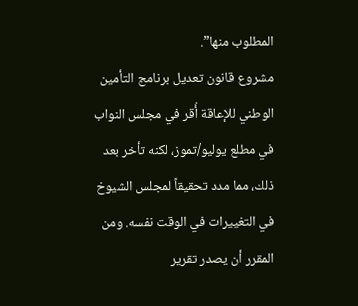المطلوب منها”.
مشروع قانون تعديل برنامج التأمين الوطني للإعاقة أُقر في مجلس النواب في مطلع يوليو/تموز، لكنه تأخر بعد ذلك، مما مدد تحقيقاً لمجلس الشيوخ في التغييرات في الوقت نفسه. ومن المقرر أن يصدر تقرير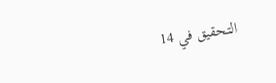التحقيق في 14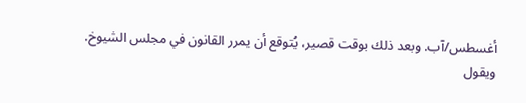أغسطس/آب. وبعد ذلك بوقت قصير، يُتوقع أن يمرر القانون في مجلس الشيوخ.
ويقول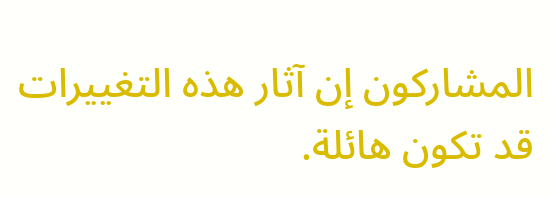المشاركون إن آثار هذه التغييرات قد تكون هائلة.